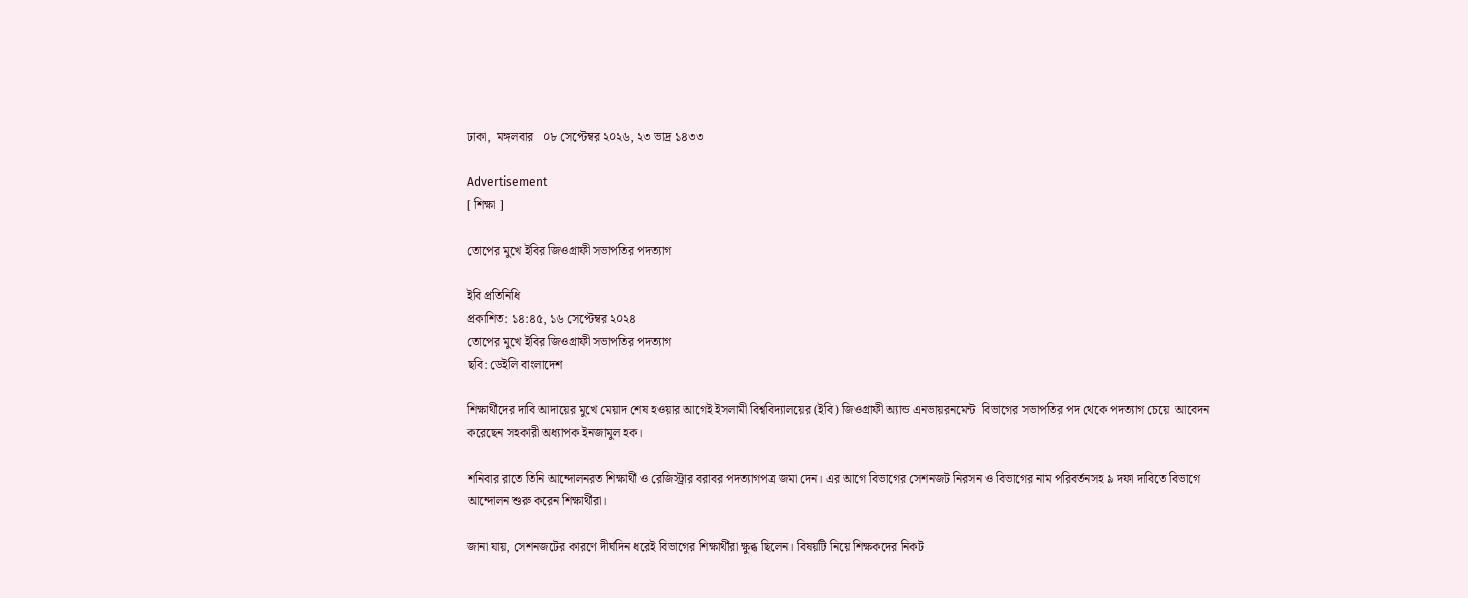ঢাকা,  মঙ্গলবার   ০৮ সেপ্টেম্বর ২০২৬, ২৩ ভাদ্র ১৪৩৩

Advertisement
[ শিক্ষা ]

তোপের মুখে ইবির জিওগ্রাফী সভাপতির পদত্যাগ

ইবি প্রতিনিধি
প্রকাশিত: ১৪:৪৫, ১৬ সেপ্টেম্বর ২০২৪
তোপের মুখে ইবির জিওগ্রাফী সভাপতির পদত্যাগ
ছবি: ডেইলি বাংলাদেশ

শিক্ষার্থীদের দাবি আদায়ের মুখে মেয়াদ শেষ হওয়ার আগেই ইসলামী বিশ্ববিদ্যালয়ের (ইবি) জিওগ্রাফী অ্যান্ড এনভায়রনমেন্ট  বিভাগের সভাপতির পদ থেকে পদত্যাগ চেয়ে  আবেদন করেছেন সহকারী অধ্যাপক ইনজামুল হক।

শনিবার রাতে তিনি আন্দোলনরত শিক্ষার্থী ও রেজিস্ট্রার বরাবর পদত্যাগপত্র জমা দেন। এর আগে বিভাগের সেশনজট নিরসন ও বিভাগের নাম পরিবর্তনসহ ৯ দফা দাবিতে বিভাগে আন্দোলন শুরু করেন শিক্ষার্থীরা।

জানা যায়, সেশনজটের কারণে দীর্ঘদিন ধরেই বিভাগের শিক্ষার্থীরা ক্ষুব্ধ ছিলেন। বিষয়টি নিয়ে শিক্ষকদের নিকট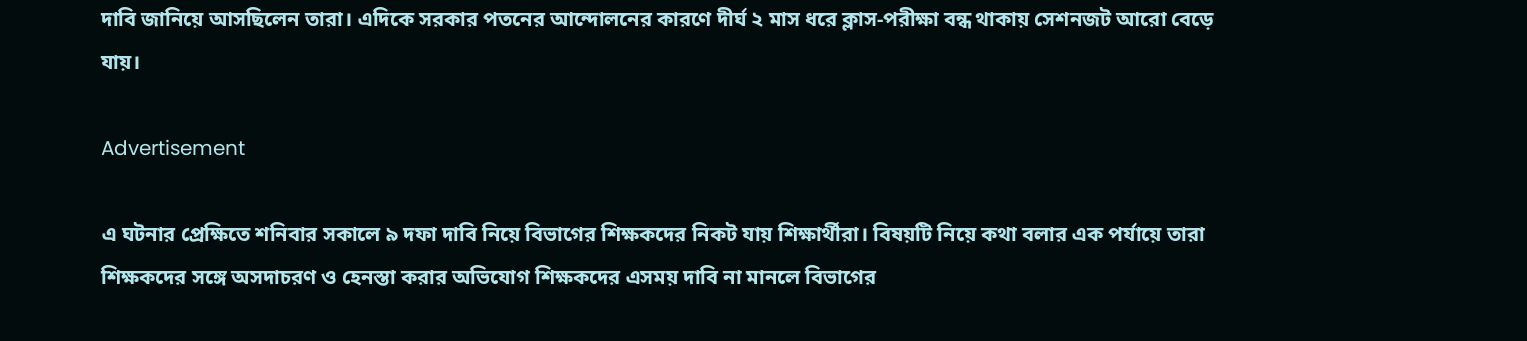দাবি জানিয়ে আসছিলেন তারা। এদিকে সরকার পতনের আন্দোলনের কারণে দীর্ঘ ২ মাস ধরে ক্লাস-পরীক্ষা বন্ধ থাকায় সেশনজট আরো বেড়ে যায়।

Advertisement

এ ঘটনার প্রেক্ষিতে শনিবার সকালে ৯ দফা দাবি নিয়ে বিভাগের শিক্ষকদের নিকট যায় শিক্ষার্থীরা। বিষয়টি নিয়ে কথা বলার এক পর্যায়ে তারা শিক্ষকদের সঙ্গে অসদাচরণ ও হেনস্তা করার অভিযোগ শিক্ষকদের এসময় দাবি না মানলে বিভাগের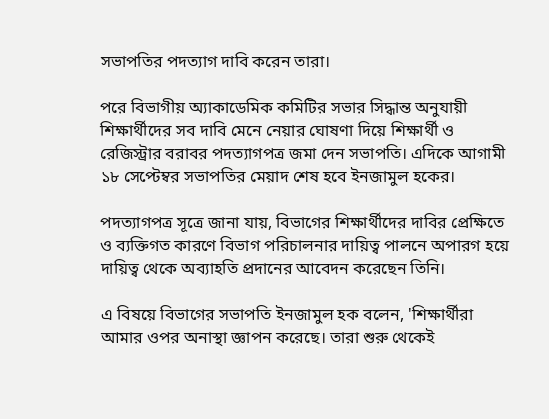সভাপতির পদত্যাগ দাবি করেন তারা।

পরে বিভাগীয় অ্যাকাডেমিক কমিটির সভার সিদ্ধান্ত অনুযায়ী শিক্ষার্থীদের সব দাবি মেনে নেয়ার ঘোষণা দিয়ে শিক্ষার্থী ও রেজিস্ট্রার বরাবর পদত্যাগপত্র জমা দেন সভাপতি। এদিকে আগামী ১৮ সেপ্টেম্বর সভাপতির মেয়াদ শেষ হবে ইনজামুল হকের।

পদত্যাগপত্র সূত্রে জানা যায়, বিভাগের শিক্ষার্থীদের দাবির প্রেক্ষিতে ও ব্যক্তিগত কারণে বিভাগ পরিচালনার দায়িত্ব পালনে অপারগ হয়ে দায়িত্ব থেকে অব্যাহতি প্রদানের আবেদন করেছেন তিনি।

এ বিষয়ে বিভাগের সভাপতি ইনজামুল হক বলেন, 'শিক্ষার্থীরা আমার ওপর অনাস্থা জ্ঞাপন করেছে। তারা শুরু থেকেই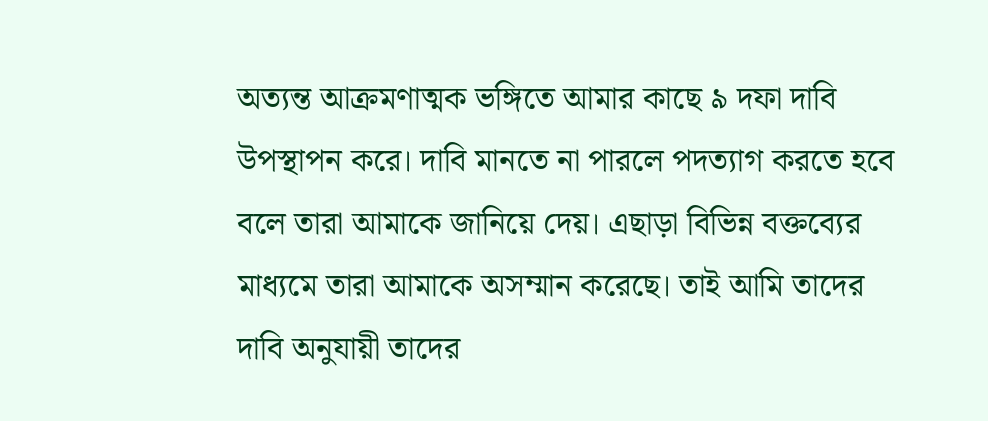অত্যন্ত আক্রমণাত্মক ভঙ্গিতে আমার কাছে ৯ দফা দাবি উপস্থাপন করে। দাবি মানতে না পারলে পদত্যাগ করতে হবে বলে তারা আমাকে জানিয়ে দেয়। এছাড়া বিভিন্ন বক্তব্যের মাধ্যমে তারা আমাকে অসম্মান করেছে। তাই আমি তাদের দাবি অনুযায়ী তাদের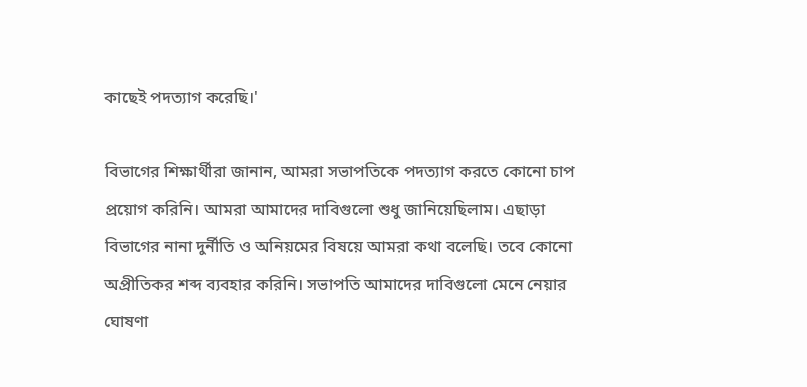কাছেই পদত্যাগ করেছি।'

বিভাগের শিক্ষার্থীরা জানান, আমরা সভাপতিকে পদত্যাগ করতে কোনো চাপ প্রয়োগ করিনি। আমরা আমাদের দাবিগুলো শুধু জানিয়েছিলাম। এছাড়া বিভাগের নানা দুর্নীতি ও অনিয়মের বিষয়ে আমরা কথা বলেছি। তবে কোনো অপ্রীতিকর শব্দ ব্যবহার করিনি। সভাপতি আমাদের দাবিগুলো মেনে নেয়ার ঘোষণা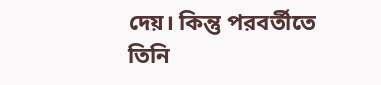দেয়। কিন্তু পরবর্তীতে তিনি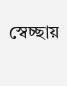স্বেচ্ছায়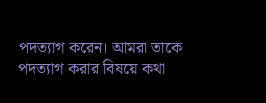পদত্যাগ করেন। আমরা তাকে পদত্যাগ করার বিষয়ে কথা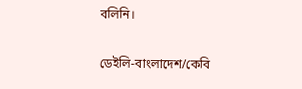বলিনি।

ডেইলি-বাংলাদেশ/কেবি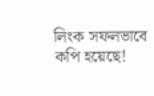লিংক সফলভাবে কপি হয়েছে!